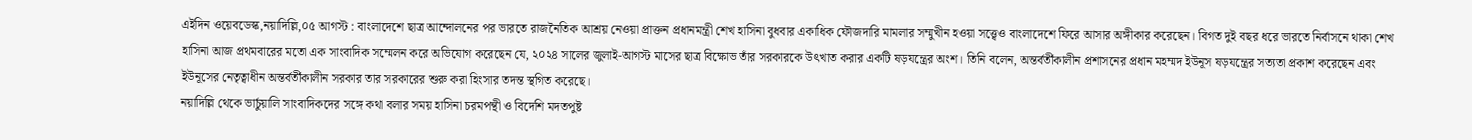এইদিন ওয়েবডেস্ক,নয়াদিল্লি,০৫ আগস্ট : বাংলাদেশে ছাত্র আন্দোলনের পর ভারতে রাজনৈতিক আশ্রয় নেওয়া প্রাক্তন প্রধানমন্ত্রী শেখ হাসিনা বুধবার একাধিক ফৌজদারি মামলার সম্মুখীন হওয়া সত্ত্বেও বাংলাদেশে ফিরে আসার অঙ্গীকার করেছেন। বিগত দুই বছর ধরে ভারতে নির্বাসনে থাকা শেখ হাসিনা আজ প্রথমবারের মতো এক সাংবাদিক সম্মেলন করে অভিযোগ করেছেন যে, ২০২৪ সালের জুলাই-আগস্ট মাসের ছাত্র বিক্ষোভ তাঁর সরকারকে উৎখাত করার একটি ষড়যন্ত্রের অংশ। তিনি বলেন, অন্তর্বর্তীকালীন প্রশাসনের প্রধান মহম্মদ ইউনূস ষড়যন্ত্রের সত্যতা প্রকাশ করেছেন এবং ইউনূসের নেতৃত্বাধীন অন্তর্বর্তীকালীন সরকার তার সরকারের শুরু করা হিংসার তদন্ত স্থগিত করেছে।
নয়াদিল্লি থেকে ভার্চুয়ালি সাংবাদিকদের সঙ্গে কথা বলার সময় হাসিনা চরমপন্থী ও বিদেশি মদতপুষ্ট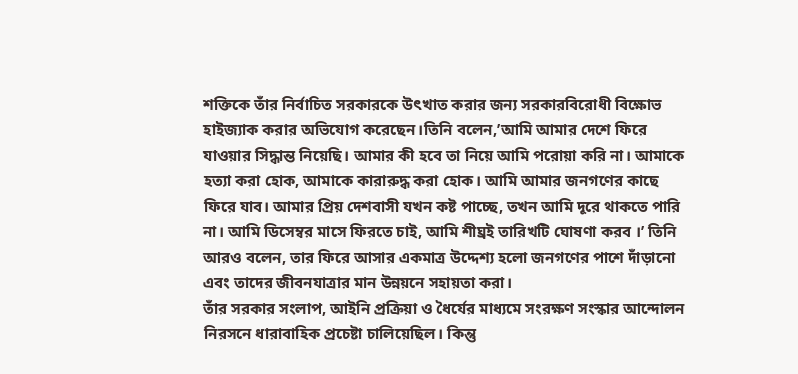শক্তিকে তাঁর নির্বাচিত সরকারকে উৎখাত করার জন্য সরকারবিরোধী বিক্ষোভ হাইজ্যাক করার অভিযোগ করেছেন।তিনি বলেন,’আমি আমার দেশে ফিরে যাওয়ার সিদ্ধান্ত নিয়েছি। আমার কী হবে তা নিয়ে আমি পরোয়া করি না। আমাকে হত্যা করা হোক, আমাকে কারারুদ্ধ করা হোক। আমি আমার জনগণের কাছে ফিরে যাব। আমার প্রিয় দেশবাসী যখন কষ্ট পাচ্ছে, তখন আমি দূরে থাকতে পারি না। আমি ডিসেম্বর মাসে ফিরতে চাই, আমি শীঘ্রই তারিখটি ঘোষণা করব ।’ তিনি আরও বলেন, তার ফিরে আসার একমাত্র উদ্দেশ্য হলো জনগণের পাশে দাঁড়ানো এবং তাদের জীবনযাত্রার মান উন্নয়নে সহায়তা করা।
তাঁর সরকার সংলাপ, আইনি প্রক্রিয়া ও ধৈর্যের মাধ্যমে সংরক্ষণ সংস্কার আন্দোলন নিরসনে ধারাবাহিক প্রচেষ্টা চালিয়েছিল। কিন্তু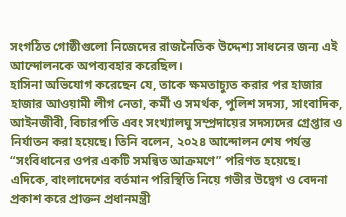সংগঠিত গোষ্ঠীগুলো নিজেদের রাজনৈতিক উদ্দেশ্য সাধনের জন্য এই আন্দোলনকে অপব্যবহার করেছিল।
হাসিনা অভিযোগ করেছেন যে, তাকে ক্ষমতাচ্যুত করার পর হাজার হাজার আওয়ামী লীগ নেতা, কর্মী ও সমর্থক, পুলিশ সদস্য, সাংবাদিক, আইনজীবী, বিচারপতি এবং সংখ্যালঘু সম্প্রদায়ের সদস্যদের গ্রেপ্তার ও নির্যাতন করা হয়েছে। তিনি বলেন, ২০২৪ আন্দোলন শেষ পর্যন্ত “সংবিধানের ওপর একটি সমন্বিত আক্রমণে” পরিণত হয়েছে।
এদিকে, বাংলাদেশের বর্তমান পরিস্থিতি নিয়ে গভীর উদ্বেগ ও বেদনা প্রকাশ করে প্রাক্তন প্রধানমন্ত্রী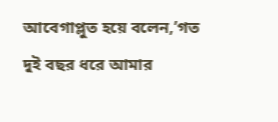আবেগাপ্লুত হয়ে বলেন,’গত দুই বছর ধরে আমার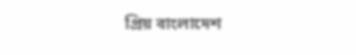প্রিয় বাংলাদেশ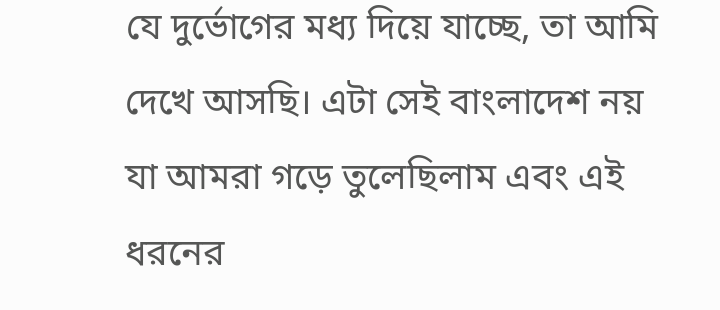যে দুর্ভোগের মধ্য দিয়ে যাচ্ছে, তা আমি দেখে আসছি। এটা সেই বাংলাদেশ নয় যা আমরা গড়ে তুলেছিলাম এবং এই ধরনের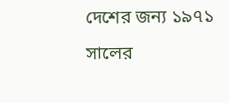দেশের জন্য ১৯৭১ সালের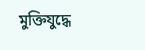মুক্তিযুদ্ধে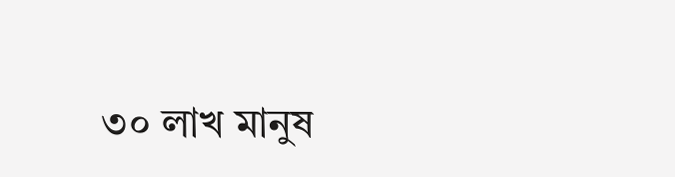৩০ লাখ মানুষ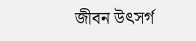জীবন উৎসর্গ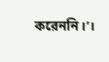করেননি।’।